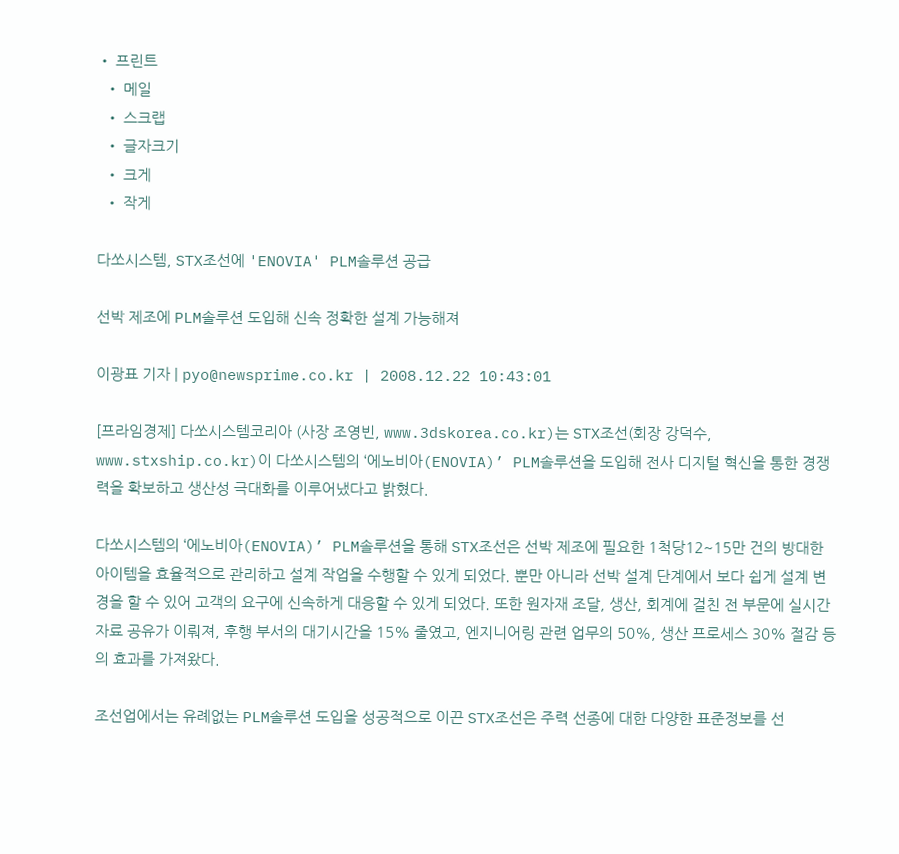• 프린트
  • 메일
  • 스크랩
  • 글자크기
  • 크게
  • 작게

다쏘시스템, STX조선에 'ENOVIA' PLM솔루션 공급

선박 제조에 PLM솔루션 도입해 신속 정확한 설계 가능해져

이광표 기자 | pyo@newsprime.co.kr | 2008.12.22 10:43:01

[프라임경제] 다쏘시스템코리아 (사장 조영빈, www.3dskorea.co.kr)는 STX조선(회장 강덕수, www.stxship.co.kr)이 다쏘시스템의 ‘에노비아(ENOVIA)’ PLM솔루션을 도입해 전사 디지털 혁신을 통한 경쟁력을 확보하고 생산성 극대화를 이루어냈다고 밝혔다.

다쏘시스템의 ‘에노비아(ENOVIA)’ PLM솔루션을 통해 STX조선은 선박 제조에 필요한 1척당12~15만 건의 방대한 아이템을 효율적으로 관리하고 설계 작업을 수행할 수 있게 되었다. 뿐만 아니라 선박 설계 단계에서 보다 쉽게 설계 변경을 할 수 있어 고객의 요구에 신속하게 대응할 수 있게 되었다. 또한 원자재 조달, 생산, 회계에 걸친 전 부문에 실시간 자료 공유가 이뤄져, 후행 부서의 대기시간을 15% 줄였고, 엔지니어링 관련 업무의 50%, 생산 프로세스 30% 절감 등의 효과를 가져왔다.

조선업에서는 유례없는 PLM솔루션 도입을 성공적으로 이끈 STX조선은 주력 선종에 대한 다양한 표준정보를 선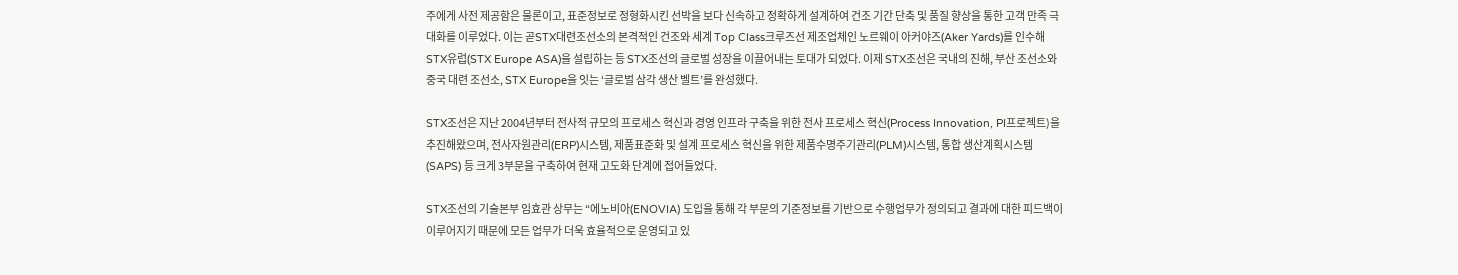주에게 사전 제공함은 물론이고, 표준정보로 정형화시킨 선박을 보다 신속하고 정확하게 설계하여 건조 기간 단축 및 품질 향상을 통한 고객 만족 극대화를 이루었다. 이는 곧STX대련조선소의 본격적인 건조와 세계 Top Class크루즈선 제조업체인 노르웨이 아커야즈(Aker Yards)를 인수해 STX유럽(STX Europe ASA)을 설립하는 등 STX조선의 글로벌 성장을 이끌어내는 토대가 되었다. 이제 STX조선은 국내의 진해, 부산 조선소와 중국 대련 조선소, STX Europe을 잇는 ‘글로벌 삼각 생산 벨트’를 완성했다.

STX조선은 지난 2004년부터 전사적 규모의 프로세스 혁신과 경영 인프라 구축을 위한 전사 프로세스 혁신(Process Innovation, PI프로젝트)을 추진해왔으며, 전사자원관리(ERP)시스템, 제품표준화 및 설계 프로세스 혁신을 위한 제품수명주기관리(PLM)시스템, 통합 생산계획시스템(SAPS) 등 크게 3부문을 구축하여 현재 고도화 단계에 접어들었다.

STX조선의 기술본부 임효관 상무는 “에노비아(ENOVIA) 도입을 통해 각 부문의 기준정보를 기반으로 수행업무가 정의되고 결과에 대한 피드백이 이루어지기 때문에 모든 업무가 더욱 효율적으로 운영되고 있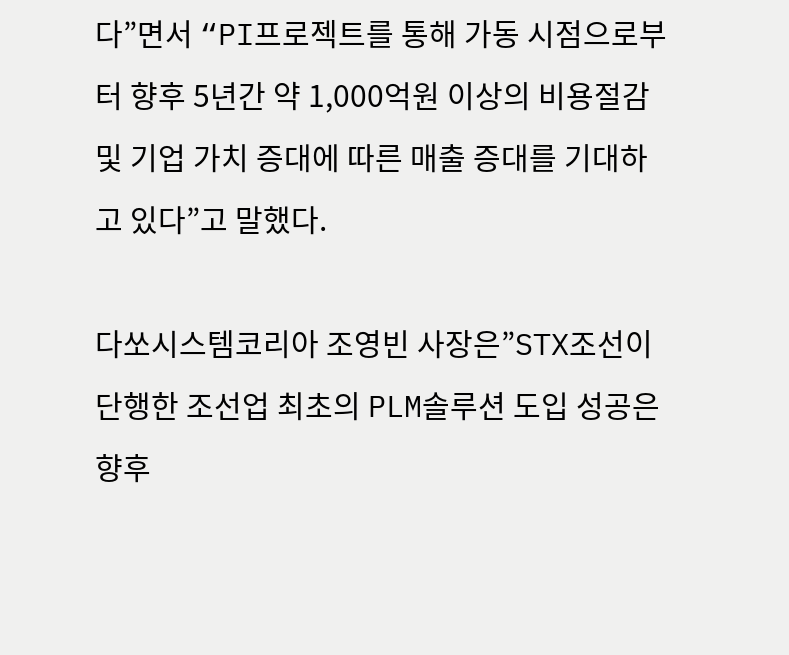다”면서 “PI프로젝트를 통해 가동 시점으로부터 향후 5년간 약 1,000억원 이상의 비용절감 및 기업 가치 증대에 따른 매출 증대를 기대하고 있다”고 말했다.

다쏘시스템코리아 조영빈 사장은”STX조선이 단행한 조선업 최초의 PLM솔루션 도입 성공은 향후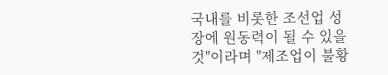국내를 비롯한 조선업 성장에 원동력이 될 수 있을 것"이라며 "제조업이 불황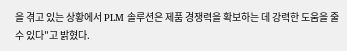을 겪고 있는 상황에서 PLM 솔루션은 제품 경쟁력을 확보하는 데 강력한 도움을 줄 수 있다"고 밝혔다.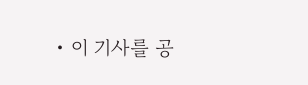• 이 기사를 공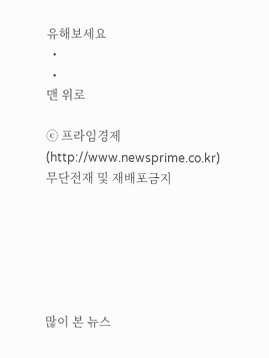유해보세요
  •
  •
맨 위로

ⓒ 프라임경제(http://www.newsprime.co.kr) 무단전재 및 재배포금지






많이 본 뉴스